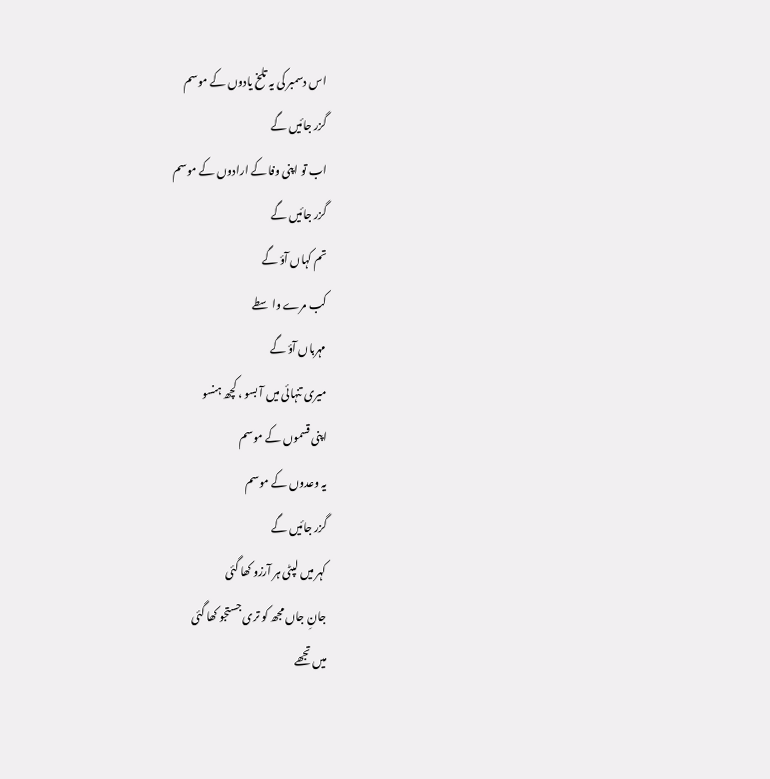اس دسمبر کی یہ تلخ یادوں کے موسم
گزر جائیں گے
اب تو اپنی وفا کے ارادوں کے موسم
گزر جائیں گے
تم کہاں آؤ گے
کب مرے واسطے
مہرباں آؤ گے
میری تنہائی میں آ بسو ، کچھ ہنسو
اپنی قسموں کے موسم
یہ وعدوں کے موسم
گزر جائیں گے
کہر میں لپٹی ہر آرزو کھا گئی
جانِ جاں مجھ کو تری جستجو کھا گئی
میں تجھے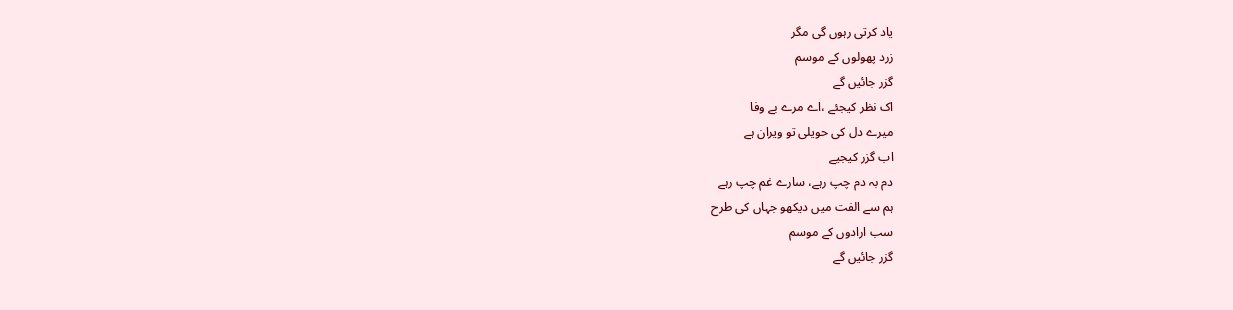یاد کرتی رہوں گی مگر
زرد پھولوں کے موسم
گزر جائیں گے
اک نظر کیجئے ،اے مرے بے وفا
میرے دل کی حویلی تو ویران ہے
اب گزر کیجیے
دم بہ دم چپ رہے، سارے غم چپ رہے
ہم سے الفت میں دیکھو جہاں کی طرح
سب ارادوں کے موسم
گزر جائیں گے